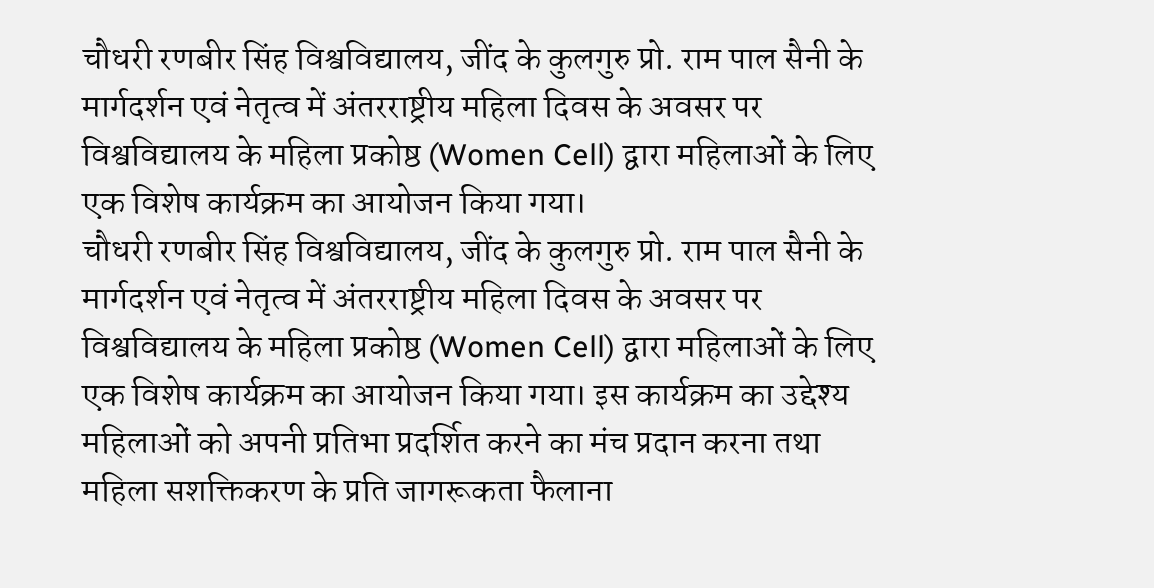चौधरी रणबीर सिंह विश्वविद्यालय, जींद के कुलगुरु प्रो. राम पाल सैनी के मार्गदर्शन एवं नेतृत्व में अंतरराष्ट्रीय महिला दिवस के अवसर पर विश्वविद्यालय के महिला प्रकोष्ठ (Women Cell) द्वारा महिलाओं के लिए एक विशेष कार्यक्रम का आयोजन किया गया।
चौधरी रणबीर सिंह विश्वविद्यालय, जींद के कुलगुरु प्रो. राम पाल सैनी के मार्गदर्शन एवं नेतृत्व में अंतरराष्ट्रीय महिला दिवस के अवसर पर विश्वविद्यालय के महिला प्रकोष्ठ (Women Cell) द्वारा महिलाओं के लिए एक विशेष कार्यक्रम का आयोजन किया गया। इस कार्यक्रम का उद्देश्य महिलाओं को अपनी प्रतिभा प्रदर्शित करने का मंच प्रदान करना तथा महिला सशक्तिकरण के प्रति जागरूकता फैलाना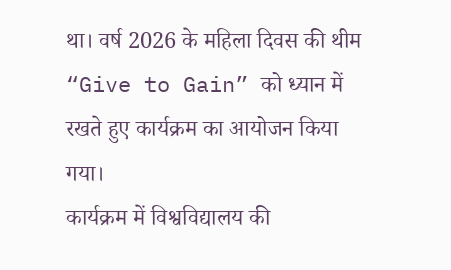था। वर्ष 2026 के महिला दिवस की थीम “Give to Gain” को ध्यान में रखते हुए कार्यक्रम का आयोजन किया गया।
कार्यक्रम में विश्वविद्यालय की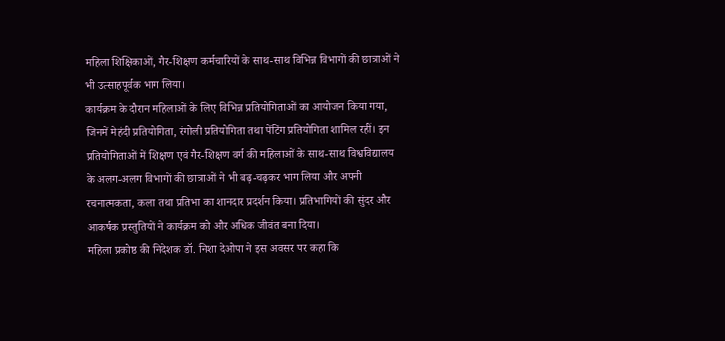महिला शिक्षिकाओं, गैर-शिक्षण कर्मचारियों के साथ-साथ विभिन्न विभागों की छात्राओं ने भी उत्साहपूर्वक भाग लिया।
कार्यक्रम के दौरान महिलाओं के लिए विभिन्न प्रतियोगिताओं का आयोजन किया गया, जिनमें मेहंदी प्रतियोगिता, रंगोली प्रतियोगिता तथा पेंटिंग प्रतियोगिता शामिल रहीं। इन प्रतियोगिताओं में शिक्षण एवं गैर-शिक्षण वर्ग की महिलाओं के साथ-साथ विश्वविद्यालय के अलग-अलग विभागों की छात्राओं ने भी बढ़-चढ़कर भाग लिया और अपनी रचनात्मकता, कला तथा प्रतिभा का शानदार प्रदर्शन किया। प्रतिभागियों की सुंदर और आकर्षक प्रस्तुतियों ने कार्यक्रम को और अधिक जीवंत बना दिया।
महिला प्रकोष्ठ की निदेशक डॉ. निशा देओपा ने इस अवसर पर कहा कि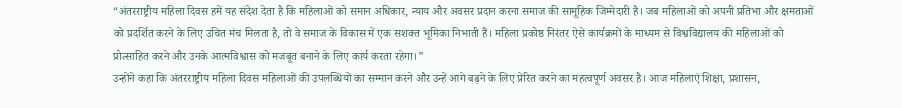“अंतरराष्ट्रीय महिला दिवस हमें यह संदेश देता है कि महिलाओं को समान अधिकार, न्याय और अवसर प्रदान करना समाज की सामूहिक जिम्मेदारी है। जब महिलाओं को अपनी प्रतिभा और क्षमताओं को प्रदर्शित करने के लिए उचित मंच मिलता है, तो वे समाज के विकास में एक सशक्त भूमिका निभाती हैं। महिला प्रकोष्ठ निरंतर ऐसे कार्यक्रमों के माध्यम से विश्वविद्यालय की महिलाओं को प्रोत्साहित करने और उनके आत्मविश्वास को मजबूत बनाने के लिए कार्य करता रहेगा।”
उन्होंने कहा कि अंतरराष्ट्रीय महिला दिवस महिलाओं की उपलब्धियों का सम्मान करने और उन्हें आगे बढ़ने के लिए प्रेरित करने का महत्वपूर्ण अवसर है। आज महिलाएं शिक्षा, प्रशासन,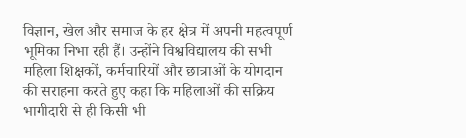विज्ञान, खेल और समाज के हर क्षेत्र में अपनी महत्वपूर्ण भूमिका निभा रही हैं। उन्होंने विश्वविद्यालय की सभी महिला शिक्षकों, कर्मचारियों और छात्राओं के योगदान की सराहना करते हुए कहा कि महिलाओं की सक्रिय भागीदारी से ही किसी भी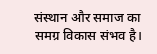संस्थान और समाज का समग्र विकास संभव है।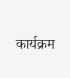कार्यक्रम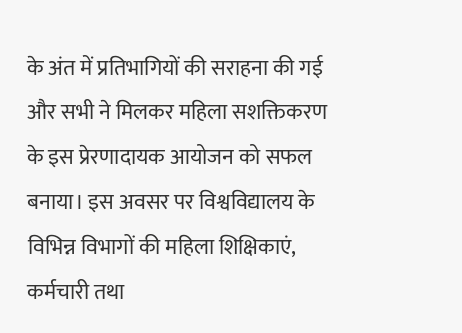के अंत में प्रतिभागियों की सराहना की गई और सभी ने मिलकर महिला सशक्तिकरण के इस प्रेरणादायक आयोजन को सफल बनाया। इस अवसर पर विश्वविद्यालय के विभिन्न विभागों की महिला शिक्षिकाएं, कर्मचारी तथा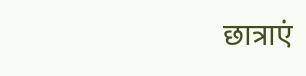छात्राएं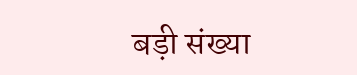बड़ी संख्या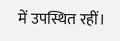में उपस्थित रहीं।